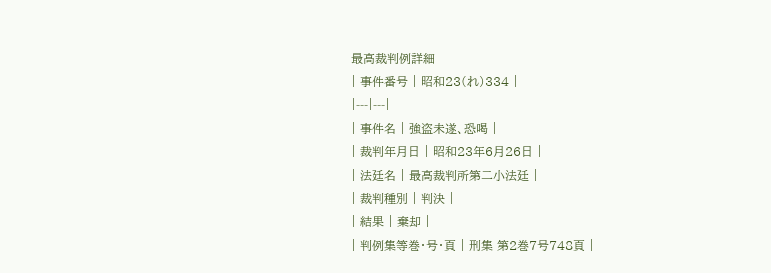最高裁判例詳細
| 事件番号 | 昭和23(れ)334 |
|---|---|
| 事件名 | 強盗未遂、恐喝 |
| 裁判年月日 | 昭和23年6月26日 |
| 法廷名 | 最高裁判所第二小法廷 |
| 裁判種別 | 判決 |
| 結果 | 棄却 |
| 判例集等巻・号・頁 | 刑集 第2巻7号748頁 |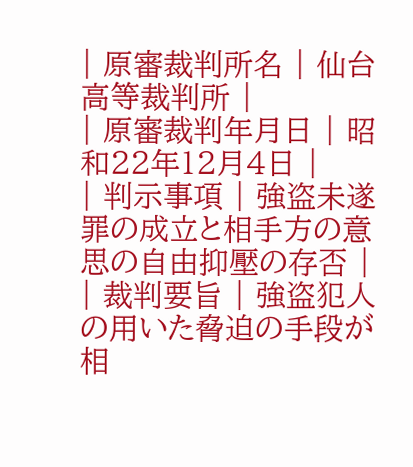| 原審裁判所名 | 仙台高等裁判所 |
| 原審裁判年月日 | 昭和22年12月4日 |
| 判示事項 | 強盗未遂罪の成立と相手方の意思の自由抑壓の存否 |
| 裁判要旨 | 強盗犯人の用いた脅迫の手段が相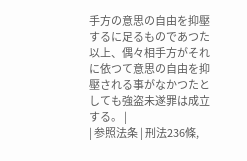手方の意思の自由を抑壓するに足るものであつた以上、偶々相手方がそれに依つて意思の自由を抑壓される事がなかつたとしても強盗未遂罪は成立する。 |
| 参照法条 | 刑法236條,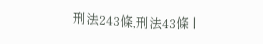刑法243條,刑法43條 |